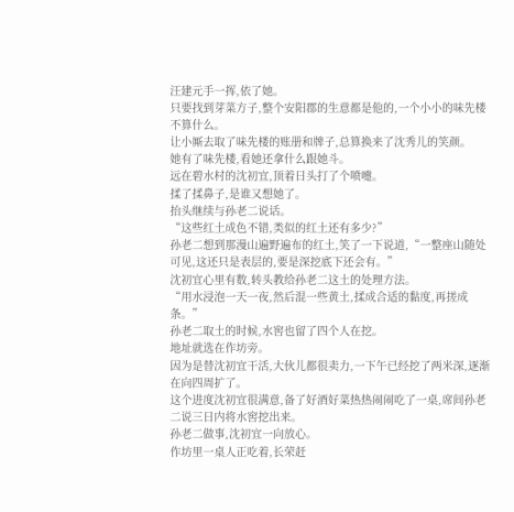汪建元手一挥,依了她。
只要找到芽菜方子,整个安阳郡的生意都是他的,一个小小的味先楼不算什么。
让小厮去取了味先楼的账册和牌子,总算换来了沈秀儿的笑颜。
她有了味先楼,看她还拿什么跟她斗。
远在碧水村的沈初宜,顶着日头打了个喷嚏。
揉了揉鼻子,是谁又想她了。
抬头继续与孙老二说话。
“这些红土成色不错,类似的红土还有多少?”
孙老二想到那漫山遍野遍布的红土,笑了一下说道,“一整座山随处可见,这还只是表层的,要是深挖底下还会有。”
沈初宜心里有数,转头教给孙老二这土的处理方法。
“用水浸泡一天一夜,然后混一些黄土,揉成合适的黏度,再搓成条。”
孙老二取土的时候,水窖也留了四个人在挖。
地址就选在作坊旁。
因为是替沈初宜干活,大伙儿都很卖力,一下午已经挖了两米深,逐渐在向四周扩了。
这个进度沈初宜很满意,备了好酒好菜热热闹闹吃了一桌,席间孙老二说三日内将水窖挖出来。
孙老二做事,沈初宜一向放心。
作坊里一桌人正吃着,长荣赶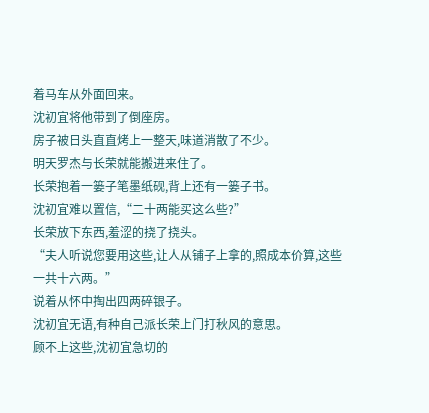着马车从外面回来。
沈初宜将他带到了倒座房。
房子被日头直直烤上一整天,味道消散了不少。
明天罗杰与长荣就能搬进来住了。
长荣抱着一篓子笔墨纸砚,背上还有一篓子书。
沈初宜难以置信,“二十两能买这么些?”
长荣放下东西,羞涩的挠了挠头。
“夫人听说您要用这些,让人从铺子上拿的,照成本价算,这些一共十六两。”
说着从怀中掏出四两碎银子。
沈初宜无语,有种自己派长荣上门打秋风的意思。
顾不上这些,沈初宜急切的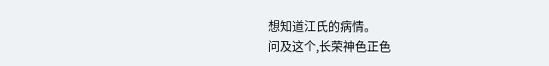想知道江氏的病情。
问及这个,长荣神色正色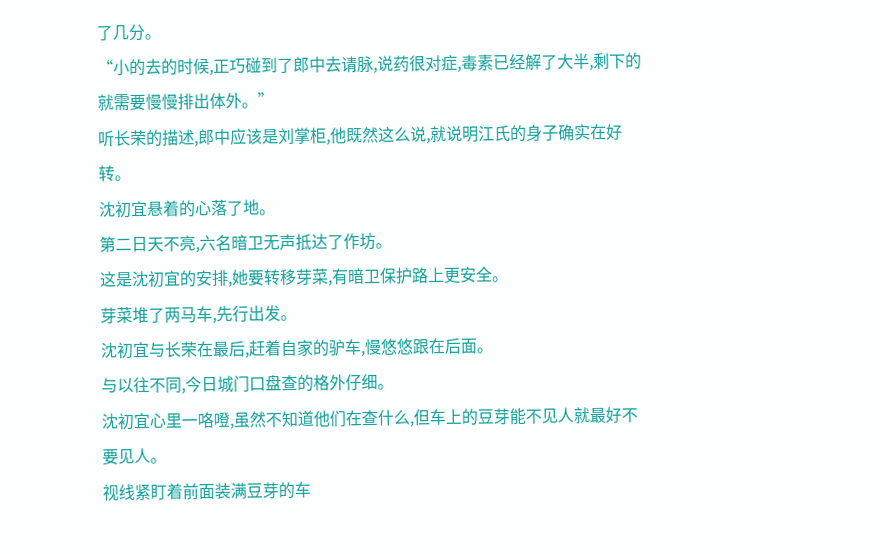了几分。
“小的去的时候,正巧碰到了郎中去请脉,说药很对症,毒素已经解了大半,剩下的就需要慢慢排出体外。”
听长荣的描述,郎中应该是刘掌柜,他既然这么说,就说明江氏的身子确实在好转。
沈初宜悬着的心落了地。
第二日天不亮,六名暗卫无声抵达了作坊。
这是沈初宜的安排,她要转移芽菜,有暗卫保护路上更安全。
芽菜堆了两马车,先行出发。
沈初宜与长荣在最后,赶着自家的驴车,慢悠悠跟在后面。
与以往不同,今日城门口盘查的格外仔细。
沈初宜心里一咯噔,虽然不知道他们在查什么,但车上的豆芽能不见人就最好不要见人。
视线紧盯着前面装满豆芽的车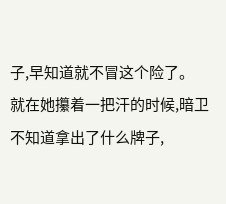子,早知道就不冒这个险了。
就在她攥着一把汗的时候,暗卫不知道拿出了什么牌子,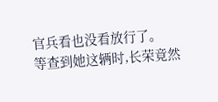官兵看也没看放行了。
等查到她这辆时,长荣竟然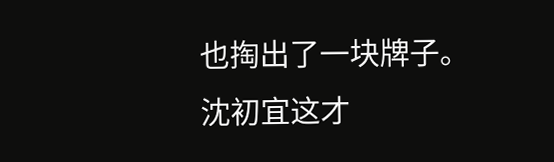也掏出了一块牌子。
沈初宜这才